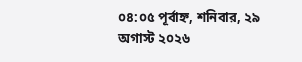০৪:০৫ পূর্বাহ্ন, শনিবার, ২৯ অগাস্ট ২০২৬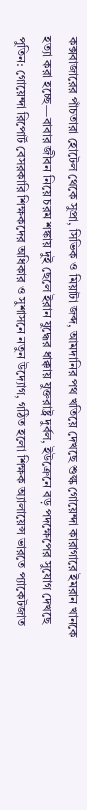কক্সবাজারের পাঁচতারা হোটেল থেকে সুপ্রা, সিভিক ও মিয়াটা জব্দ, আমদানির পথ খতিয়ে দেখছে শুল্ক গোয়েন্দা কারাগারে ইমরান খানকে হত্যা করা হচ্ছে—বাবার জীবন নিয়ে চরম শঙ্কায় দুই ছেলে ইরান যুদ্ধের ধাক্কায় যুক্তরাষ্ট্র দুর্বল, ইউক্রেনে বড় পদক্ষেপের সুযোগ দেখছে পুতিন: গোয়েন্দা রিপোর্ট বেসরকারি শিক্ষকদের অধিকার ও সুশাসনে নতুন উদ্যোগ, গঠিত হলো শিক্ষক অ্যালায়েন্স ভারতে প্যাকেটজাত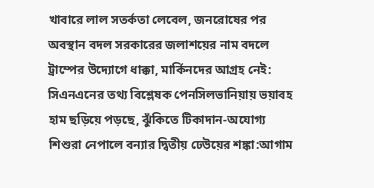খাবারে লাল সতর্কতা লেবেল, জনরোষের পর অবস্থান বদল সরকারের জলাশয়ের নাম বদলে ট্রাম্পের উদ্যোগে ধাক্কা, মার্কিনদের আগ্রহ নেই: সিএনএনের তথ্য বিশ্লেষক পেনসিলভানিয়ায় ভয়াবহ হাম ছড়িয়ে পড়ছে, ঝুঁকিতে টিকাদান-অযোগ্য শিশুরা নেপালে বন্যার দ্বিতীয় ঢেউয়ের শঙ্কা:আগাম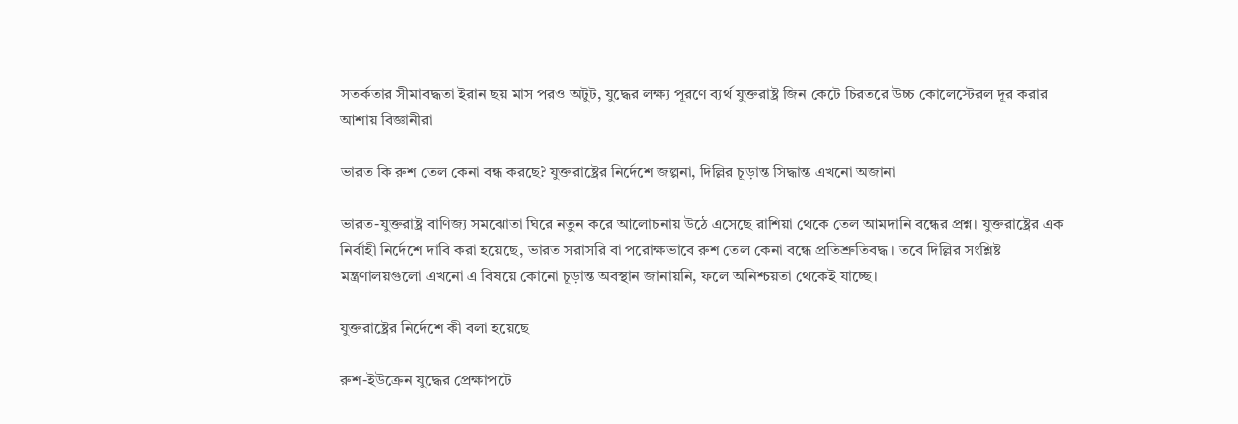সতর্কতার সীমাবদ্ধতা ইরান ছয় মাস পরও অটুট, যুদ্ধের লক্ষ্য পূরণে ব্যর্থ যুক্তরাষ্ট্র জিন কেটে চিরতরে উচ্চ কোলেস্টেরল দূর করার আশায় বিজ্ঞানীরা

ভারত কি রুশ তেল কেনা বন্ধ করছে? যুক্তরাষ্ট্রের নির্দেশে জল্পনা, দিল্লির চূড়ান্ত সিদ্ধান্ত এখনো অজানা

ভারত-যুক্তরাষ্ট্র বাণিজ্য সমঝোতা ঘিরে নতুন করে আলোচনায় উঠে এসেছে রাশিয়া থেকে তেল আমদানি বন্ধের প্রশ্ন। যুক্তরাষ্ট্রের এক নির্বাহী নির্দেশে দাবি করা হয়েছে, ভারত সরাসরি বা পরোক্ষভাবে রুশ তেল কেনা বন্ধে প্রতিশ্রুতিবদ্ধ। তবে দিল্লির সংশ্লিষ্ট মন্ত্রণালয়গুলো এখনো এ বিষয়ে কোনো চূড়ান্ত অবস্থান জানায়নি, ফলে অনিশ্চয়তা থেকেই যাচ্ছে।

যুক্তরাষ্ট্রের নির্দেশে কী বলা হয়েছে

রুশ-ইউক্রেন যুদ্ধের প্রেক্ষাপটে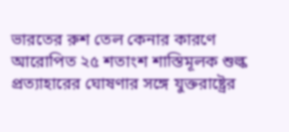ভারতের রুশ তেল কেনার কারণে আরোপিত ২৫ শতাংশ শাস্তিমূলক শুল্ক প্রত্যাহারের ঘোষণার সঙ্গে যুক্তরাষ্ট্রের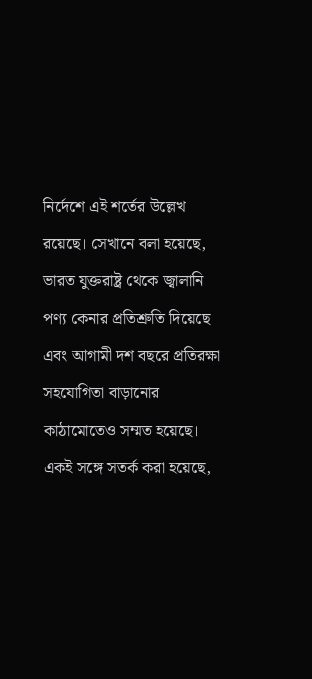নির্দেশে এই শর্তের উল্লেখ রয়েছে। সেখানে বলা হয়েছে, ভারত যুক্তরাষ্ট্র থেকে জ্বালানি পণ্য কেনার প্রতিশ্রুতি দিয়েছে এবং আগামী দশ বছরে প্রতিরক্ষা সহযোগিতা বাড়ানোর কাঠামোতেও সম্মত হয়েছে। একই সঙ্গে সতর্ক করা হয়েছে,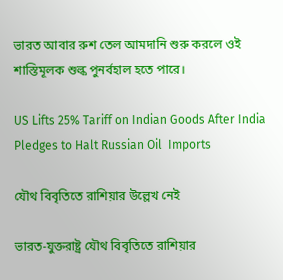ভারত আবার রুশ তেল আমদানি শুরু করলে ওই শাস্তিমূলক শুল্ক পুনর্বহাল হতে পারে।

US Lifts 25% Tariff on Indian Goods After India Pledges to Halt Russian Oil  Imports

যৌথ বিবৃতিতে রাশিয়ার উল্লেখ নেই

ভারত-যুক্তরাষ্ট্র যৌথ বিবৃতিতে রাশিয়ার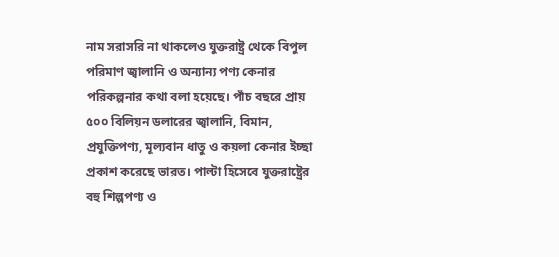নাম সরাসরি না থাকলেও যুক্তরাষ্ট্র থেকে বিপুল পরিমাণ জ্বালানি ও অন্যান্য পণ্য কেনার পরিকল্পনার কথা বলা হয়েছে। পাঁচ বছরে প্রায় ৫০০ বিলিয়ন ডলারের জ্বালানি, বিমান, প্রযুক্তিপণ্য, মূল্যবান ধাতু ও কয়লা কেনার ইচ্ছা প্রকাশ করেছে ভারত। পাল্টা হিসেবে যুক্তরাষ্ট্রের বহু শিল্পপণ্য ও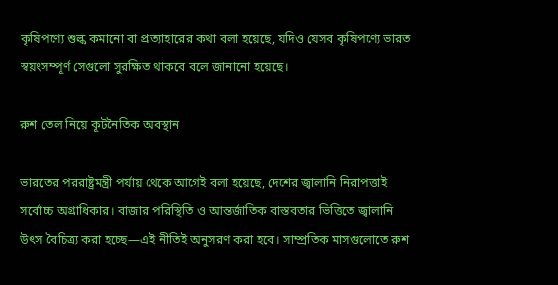কৃষিপণ্যে শুল্ক কমানো বা প্রত্যাহারের কথা বলা হয়েছে, যদিও যেসব কৃষিপণ্যে ভারত স্বয়ংসম্পূর্ণ সেগুলো সুরক্ষিত থাকবে বলে জানানো হয়েছে।

রুশ তেল নিয়ে কূটনৈতিক অবস্থান

ভারতের পররাষ্ট্রমন্ত্রী পর্যায় থেকে আগেই বলা হয়েছে, দেশের জ্বালানি নিরাপত্তাই সর্বোচ্চ অগ্রাধিকার। বাজার পরিস্থিতি ও আন্তর্জাতিক বাস্তবতার ভিত্তিতে জ্বালানি উৎস বৈচিত্র্য করা হচ্ছে—এই নীতিই অনুসরণ করা হবে। সাম্প্রতিক মাসগুলোতে রুশ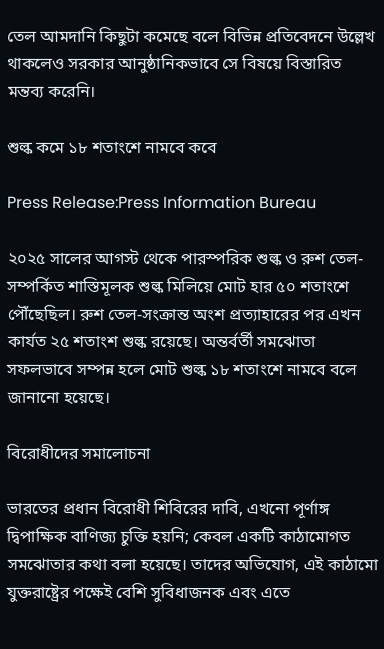তেল আমদানি কিছুটা কমেছে বলে বিভিন্ন প্রতিবেদনে উল্লেখ থাকলেও সরকার আনুষ্ঠানিকভাবে সে বিষয়ে বিস্তারিত মন্তব্য করেনি।

শুল্ক কমে ১৮ শতাংশে নামবে কবে

Press Release:Press Information Bureau

২০২৫ সালের আগস্ট থেকে পারস্পরিক শুল্ক ও রুশ তেল-সম্পর্কিত শাস্তিমূলক শুল্ক মিলিয়ে মোট হার ৫০ শতাংশে পৌঁছেছিল। রুশ তেল-সংক্রান্ত অংশ প্রত্যাহারের পর এখন কার্যত ২৫ শতাংশ শুল্ক রয়েছে। অন্তর্বর্তী সমঝোতা সফলভাবে সম্পন্ন হলে মোট শুল্ক ১৮ শতাংশে নামবে বলে জানানো হয়েছে।

বিরোধীদের সমালোচনা

ভারতের প্রধান বিরোধী শিবিরের দাবি, এখনো পূর্ণাঙ্গ দ্বিপাক্ষিক বাণিজ্য চুক্তি হয়নি; কেবল একটি কাঠামোগত সমঝোতার কথা বলা হয়েছে। তাদের অভিযোগ, এই কাঠামো যুক্তরাষ্ট্রের পক্ষেই বেশি সুবিধাজনক এবং এতে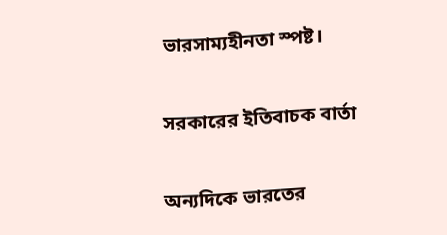ভারসাম্যহীনতা স্পষ্ট।

সরকারের ইতিবাচক বার্তা

অন্যদিকে ভারতের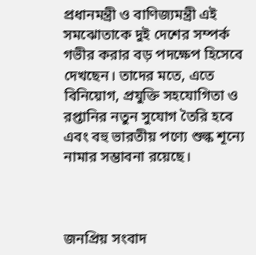প্রধানমন্ত্রী ও বাণিজ্যমন্ত্রী এই সমঝোতাকে দুই দেশের সম্পর্ক গভীর করার বড় পদক্ষেপ হিসেবে দেখছেন। তাদের মতে, এতে বিনিয়োগ, প্রযুক্তি সহযোগিতা ও রপ্তানির নতুন সুযোগ তৈরি হবে এবং বহু ভারতীয় পণ্যে শুল্ক শূন্যে নামার সম্ভাবনা রয়েছে।



জনপ্রিয় সংবাদ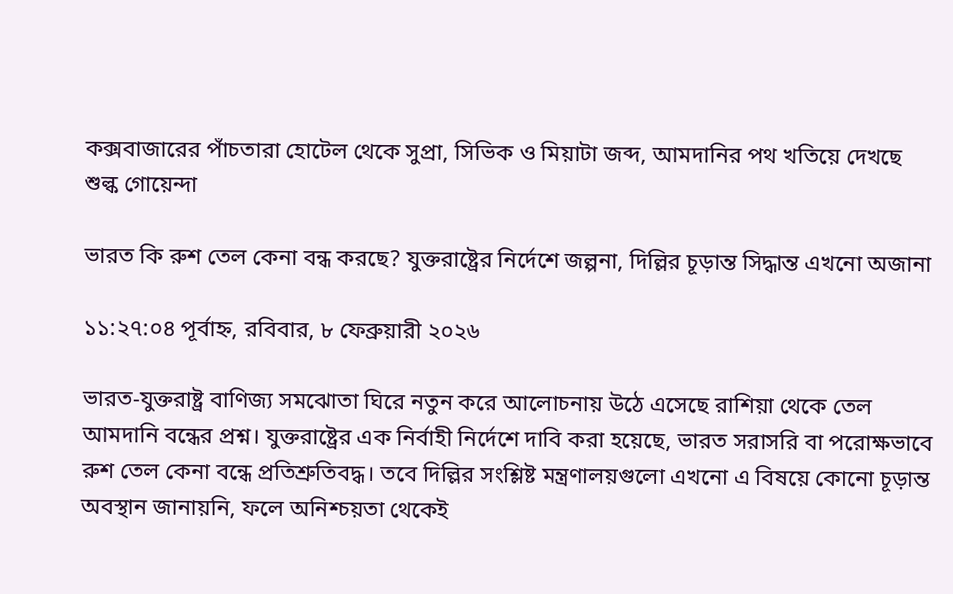কক্সবাজারের পাঁচতারা হোটেল থেকে সুপ্রা, সিভিক ও মিয়াটা জব্দ, আমদানির পথ খতিয়ে দেখছে শুল্ক গোয়েন্দা

ভারত কি রুশ তেল কেনা বন্ধ করছে? যুক্তরাষ্ট্রের নির্দেশে জল্পনা, দিল্লির চূড়ান্ত সিদ্ধান্ত এখনো অজানা

১১:২৭:০৪ পূর্বাহ্ন, রবিবার, ৮ ফেব্রুয়ারী ২০২৬

ভারত-যুক্তরাষ্ট্র বাণিজ্য সমঝোতা ঘিরে নতুন করে আলোচনায় উঠে এসেছে রাশিয়া থেকে তেল আমদানি বন্ধের প্রশ্ন। যুক্তরাষ্ট্রের এক নির্বাহী নির্দেশে দাবি করা হয়েছে, ভারত সরাসরি বা পরোক্ষভাবে রুশ তেল কেনা বন্ধে প্রতিশ্রুতিবদ্ধ। তবে দিল্লির সংশ্লিষ্ট মন্ত্রণালয়গুলো এখনো এ বিষয়ে কোনো চূড়ান্ত অবস্থান জানায়নি, ফলে অনিশ্চয়তা থেকেই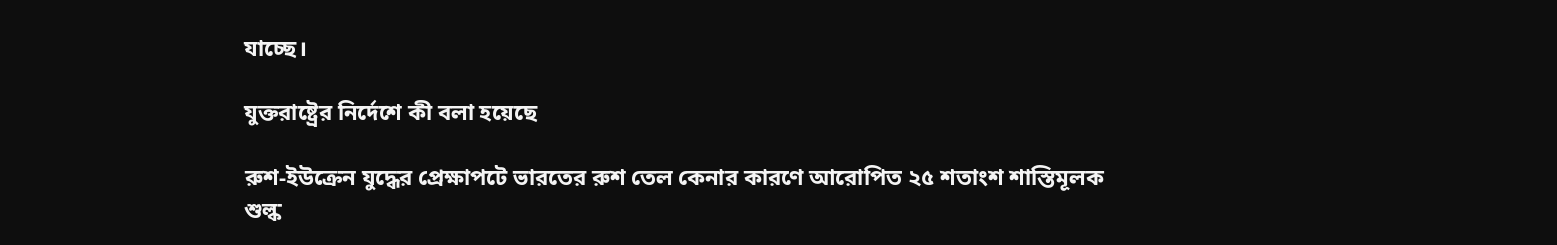যাচ্ছে।

যুক্তরাষ্ট্রের নির্দেশে কী বলা হয়েছে

রুশ-ইউক্রেন যুদ্ধের প্রেক্ষাপটে ভারতের রুশ তেল কেনার কারণে আরোপিত ২৫ শতাংশ শাস্তিমূলক শুল্ক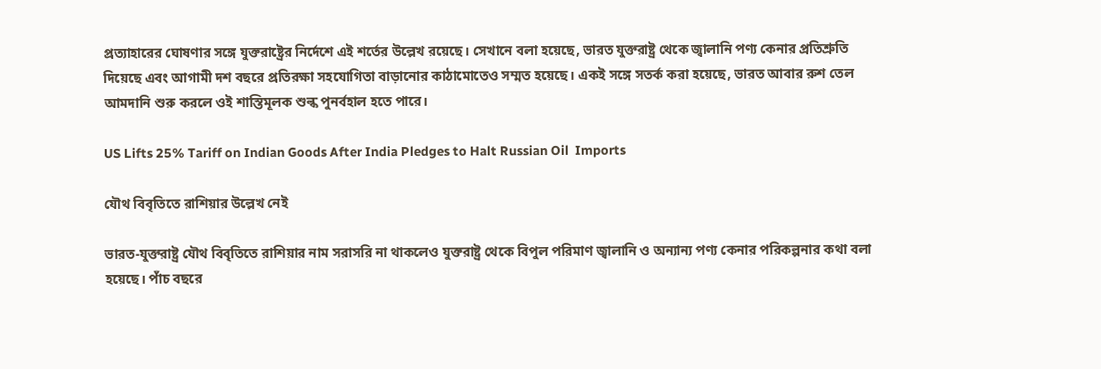প্রত্যাহারের ঘোষণার সঙ্গে যুক্তরাষ্ট্রের নির্দেশে এই শর্তের উল্লেখ রয়েছে। সেখানে বলা হয়েছে, ভারত যুক্তরাষ্ট্র থেকে জ্বালানি পণ্য কেনার প্রতিশ্রুতি দিয়েছে এবং আগামী দশ বছরে প্রতিরক্ষা সহযোগিতা বাড়ানোর কাঠামোতেও সম্মত হয়েছে। একই সঙ্গে সতর্ক করা হয়েছে, ভারত আবার রুশ তেল আমদানি শুরু করলে ওই শাস্তিমূলক শুল্ক পুনর্বহাল হতে পারে।

US Lifts 25% Tariff on Indian Goods After India Pledges to Halt Russian Oil  Imports

যৌথ বিবৃতিতে রাশিয়ার উল্লেখ নেই

ভারত-যুক্তরাষ্ট্র যৌথ বিবৃতিতে রাশিয়ার নাম সরাসরি না থাকলেও যুক্তরাষ্ট্র থেকে বিপুল পরিমাণ জ্বালানি ও অন্যান্য পণ্য কেনার পরিকল্পনার কথা বলা হয়েছে। পাঁচ বছরে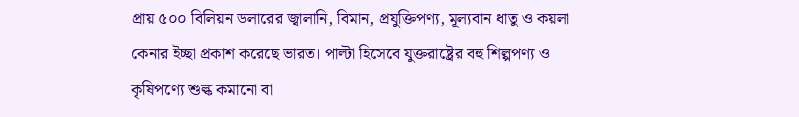প্রায় ৫০০ বিলিয়ন ডলারের জ্বালানি, বিমান, প্রযুক্তিপণ্য, মূল্যবান ধাতু ও কয়লা কেনার ইচ্ছা প্রকাশ করেছে ভারত। পাল্টা হিসেবে যুক্তরাষ্ট্রের বহু শিল্পপণ্য ও কৃষিপণ্যে শুল্ক কমানো বা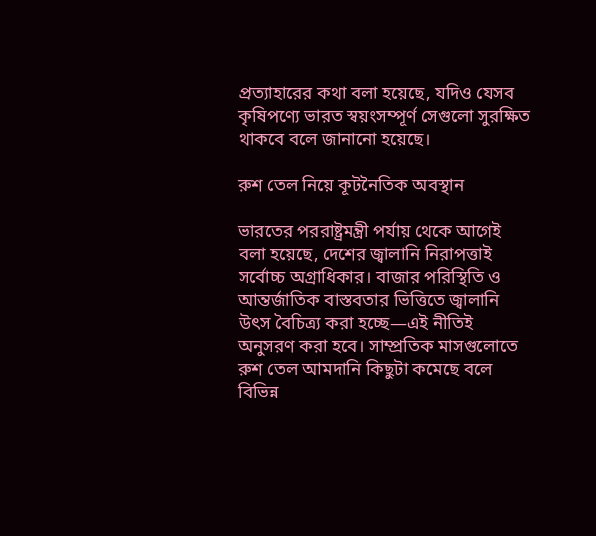প্রত্যাহারের কথা বলা হয়েছে, যদিও যেসব কৃষিপণ্যে ভারত স্বয়ংসম্পূর্ণ সেগুলো সুরক্ষিত থাকবে বলে জানানো হয়েছে।

রুশ তেল নিয়ে কূটনৈতিক অবস্থান

ভারতের পররাষ্ট্রমন্ত্রী পর্যায় থেকে আগেই বলা হয়েছে, দেশের জ্বালানি নিরাপত্তাই সর্বোচ্চ অগ্রাধিকার। বাজার পরিস্থিতি ও আন্তর্জাতিক বাস্তবতার ভিত্তিতে জ্বালানি উৎস বৈচিত্র্য করা হচ্ছে—এই নীতিই অনুসরণ করা হবে। সাম্প্রতিক মাসগুলোতে রুশ তেল আমদানি কিছুটা কমেছে বলে বিভিন্ন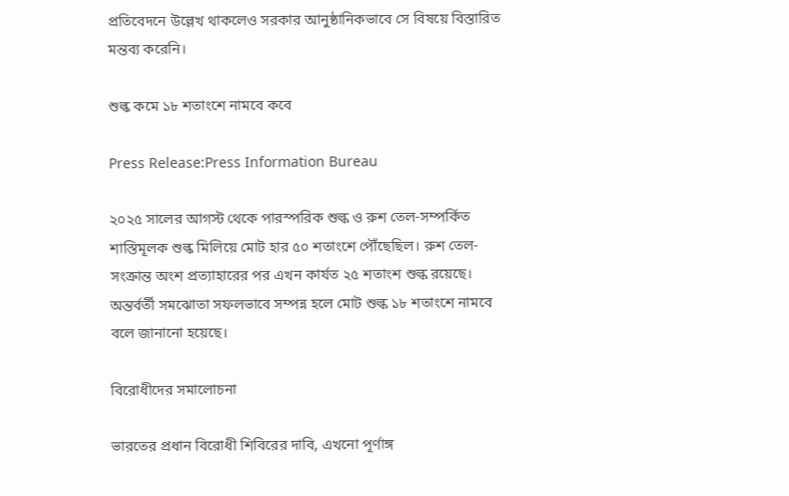প্রতিবেদনে উল্লেখ থাকলেও সরকার আনুষ্ঠানিকভাবে সে বিষয়ে বিস্তারিত মন্তব্য করেনি।

শুল্ক কমে ১৮ শতাংশে নামবে কবে

Press Release:Press Information Bureau

২০২৫ সালের আগস্ট থেকে পারস্পরিক শুল্ক ও রুশ তেল-সম্পর্কিত শাস্তিমূলক শুল্ক মিলিয়ে মোট হার ৫০ শতাংশে পৌঁছেছিল। রুশ তেল-সংক্রান্ত অংশ প্রত্যাহারের পর এখন কার্যত ২৫ শতাংশ শুল্ক রয়েছে। অন্তর্বর্তী সমঝোতা সফলভাবে সম্পন্ন হলে মোট শুল্ক ১৮ শতাংশে নামবে বলে জানানো হয়েছে।

বিরোধীদের সমালোচনা

ভারতের প্রধান বিরোধী শিবিরের দাবি, এখনো পূর্ণাঙ্গ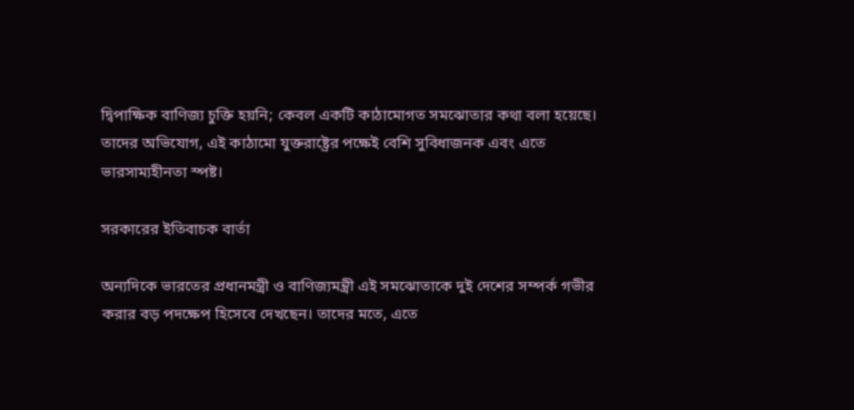দ্বিপাক্ষিক বাণিজ্য চুক্তি হয়নি; কেবল একটি কাঠামোগত সমঝোতার কথা বলা হয়েছে। তাদের অভিযোগ, এই কাঠামো যুক্তরাষ্ট্রের পক্ষেই বেশি সুবিধাজনক এবং এতে ভারসাম্যহীনতা স্পষ্ট।

সরকারের ইতিবাচক বার্তা

অন্যদিকে ভারতের প্রধানমন্ত্রী ও বাণিজ্যমন্ত্রী এই সমঝোতাকে দুই দেশের সম্পর্ক গভীর করার বড় পদক্ষেপ হিসেবে দেখছেন। তাদের মতে, এতে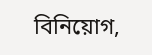বিনিয়োগ,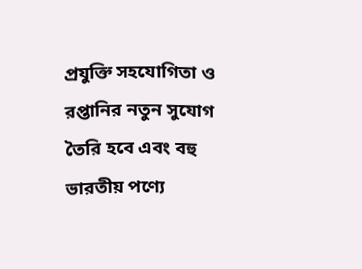প্রযুক্তি সহযোগিতা ও রপ্তানির নতুন সুযোগ তৈরি হবে এবং বহু ভারতীয় পণ্যে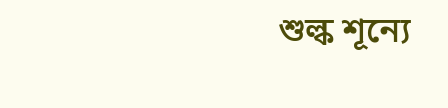শুল্ক শূন্যে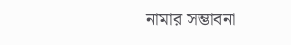নামার সম্ভাবনা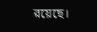রয়েছে।